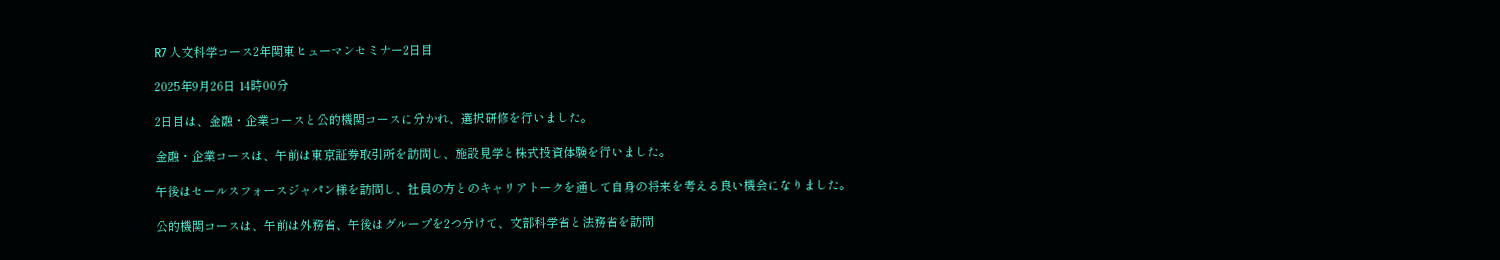R7 人文科学コース2年関東ヒューマンセミナー2日目

2025年9月26日 14時00分

2日目は、金融・企業コースと公的機関コースに分かれ、選択研修を行いました。

金融・企業コースは、午前は東京証券取引所を訪問し、施設見学と株式投資体験を行いました。

午後はセールスフォースジャパン様を訪問し、社員の方とのキャリアトークを通して自身の将来を考える良い機会になりました。

公的機関コースは、午前は外務省、午後はグループを2つ分けて、文部科学省と法務省を訪問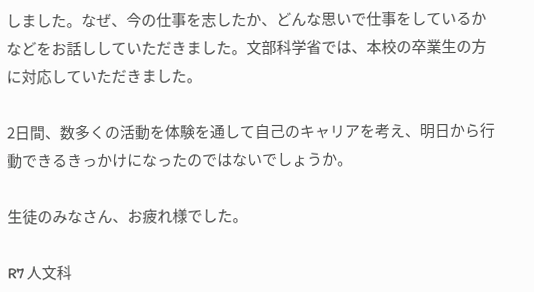しました。なぜ、今の仕事を志したか、どんな思いで仕事をしているかなどをお話ししていただきました。文部科学省では、本校の卒業生の方に対応していただきました。

2日間、数多くの活動を体験を通して自己のキャリアを考え、明日から行動できるきっかけになったのではないでしょうか。

生徒のみなさん、お疲れ様でした。

R7 人文科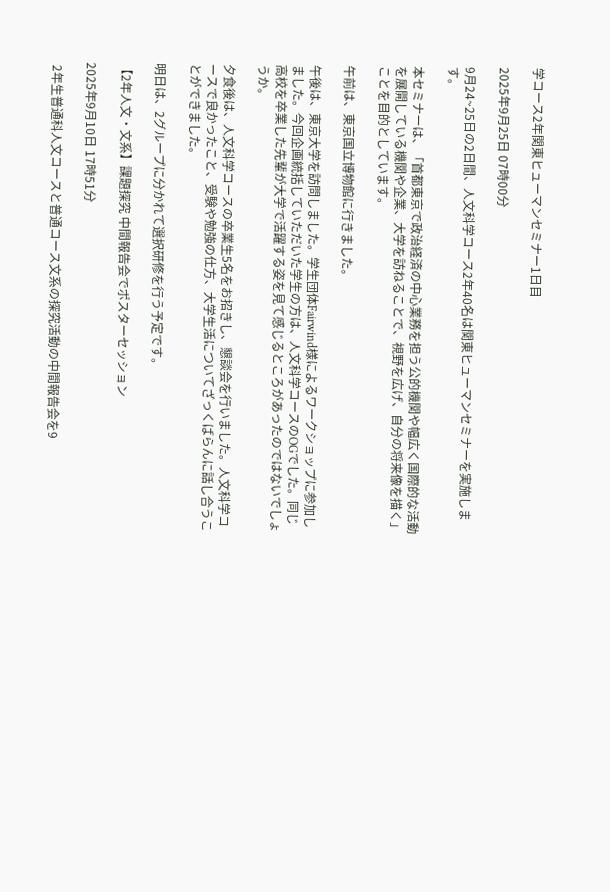学コース2年関東ヒューマンセミナー1日目

2025年9月25日 07時00分

9月24~25日の2日間、人文科学コース2年40名は関東ヒューマンセミナーを実施します。

本セミナーは、「首都東京で政治経済の中心業務を担う公的機関や幅広く国際的な活動を展開している機関や企業、大学を訪ねることで、視野を広げ、自分の将来像を描く」ことを目的としています。

午前は、東京国立博物館に行きました。

午後は、東京大学を訪問しました。学生団体Fairwind様によるワークショップに参加しました。今回企画統括していただいた学生の方は、人文科学コースのOGでした。同じ高校を卒業した先輩が大学で活躍する姿を見て感じるところがあったのではないでしょうか。

夕食後は、人文科学コースの卒業生5名をお招きし、懇談会を行いました。人文科学コースで良かったこと、受験や勉強の仕方、大学生活についてざっくばらんに話し合うことができました。

明日は、2グループに分かれて選択研修を行う予定です。

【2年人文・文系】課題探究 中間報告会でポスターセッション

2025年9月10日 17時51分

 2年生普通科人文コースと普通コース文系の探究活動の中間報告会を9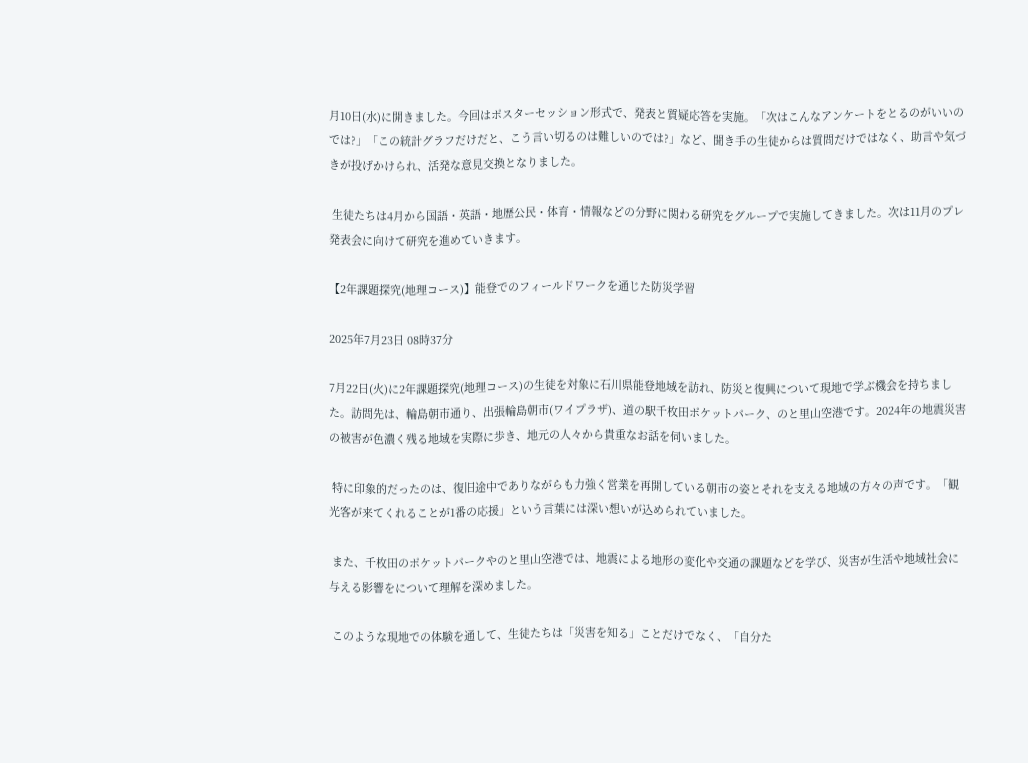月10日(水)に開きました。今回はポスターセッション形式で、発表と質疑応答を実施。「次はこんなアンケートをとるのがいいのでは?」「この統計グラフだけだと、こう言い切るのは難しいのでは?」など、聞き手の生徒からは質問だけではなく、助言や気づきが投げかけられ、活発な意見交換となりました。

 生徒たちは4月から国語・英語・地歴公民・体育・情報などの分野に関わる研究をグループで実施してきました。次は11月のプレ発表会に向けて研究を進めていきます。

【2年課題探究(地理コース)】能登でのフィールドワークを通じた防災学習

2025年7月23日 08時37分

7月22日(火)に2年課題探究(地理コース)の生徒を対象に石川県能登地域を訪れ、防災と復興について現地で学ぶ機会を持ちました。訪問先は、輪島朝市通り、出張輪島朝市(ワイプラザ)、道の駅千枚田ポケットパーク、のと里山空港です。2024年の地震災害の被害が色濃く残る地域を実際に歩き、地元の人々から貴重なお話を伺いました。

 特に印象的だったのは、復旧途中でありながらも力強く営業を再開している朝市の姿とそれを支える地域の方々の声です。「観光客が来てくれることが1番の応援」という言葉には深い想いが込められていました。

 また、千枚田のポケットパークやのと里山空港では、地震による地形の変化や交通の課題などを学び、災害が生活や地域社会に与える影響をについて理解を深めました。

 このような現地での体験を通して、生徒たちは「災害を知る」ことだけでなく、「自分た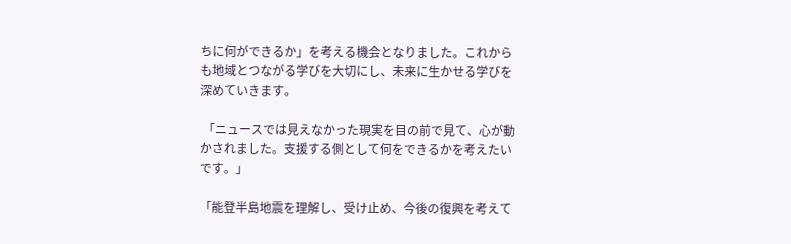ちに何ができるか」を考える機会となりました。これからも地域とつながる学びを大切にし、未来に生かせる学びを深めていきます。

 「ニュースでは見えなかった現実を目の前で見て、心が動かされました。支援する側として何をできるかを考えたいです。」

「能登半島地震を理解し、受け止め、今後の復興を考えて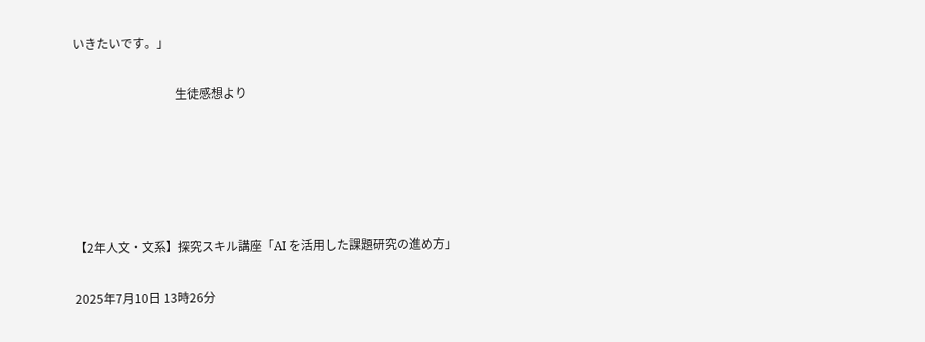いきたいです。」

                                  生徒感想より





【2年人文・文系】探究スキル講座「AI を活用した課題研究の進め方」

2025年7月10日 13時26分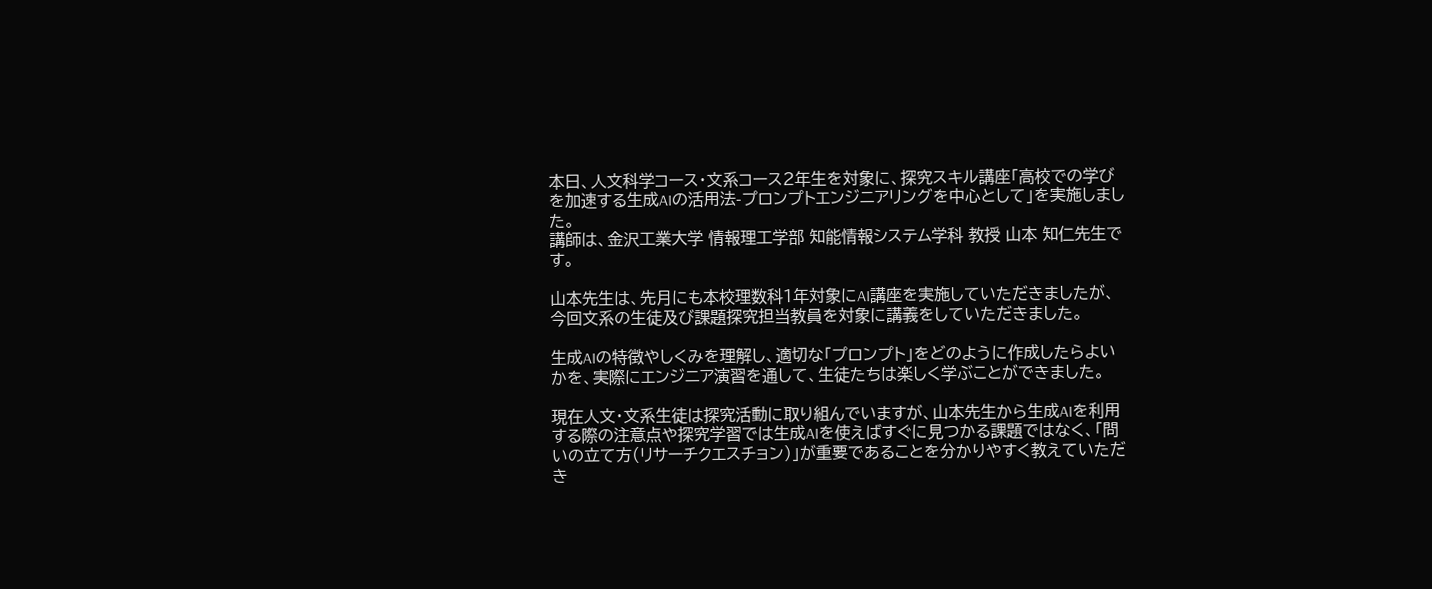本日、人文科学コース・文系コース2年生を対象に、探究スキル講座「高校での学びを加速する生成AIの活用法-プロンプトエンジニアリングを中心として」を実施しました。
講師は、金沢工業大学 情報理工学部 知能情報システム学科 教授 山本 知仁先生です。

山本先生は、先月にも本校理数科1年対象にAI講座を実施していただきましたが、今回文系の生徒及び課題探究担当教員を対象に講義をしていただきました。

生成AIの特徴やしくみを理解し、適切な「プロンプト」をどのように作成したらよいかを、実際にエンジニア演習を通して、生徒たちは楽しく学ぶことができました。

現在人文・文系生徒は探究活動に取り組んでいますが、山本先生から生成AIを利用する際の注意点や探究学習では生成AIを使えばすぐに見つかる課題ではなく、「問いの立て方(リサーチクエスチョン)」が重要であることを分かりやすく教えていただき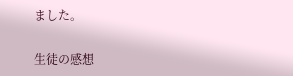ました。

生徒の感想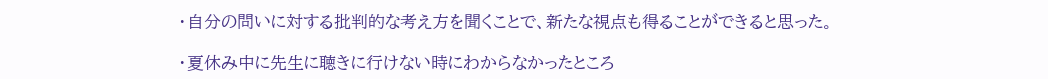・自分の問いに対する批判的な考え方を聞くことで、新たな視点も得ることができると思った。

・夏休み中に先生に聴きに行けない時にわからなかったところ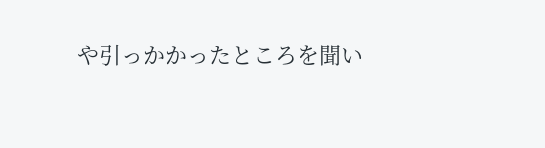や引っかかったところを聞い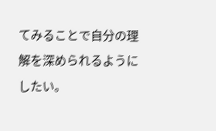てみることで自分の理解を深められるようにしたい。